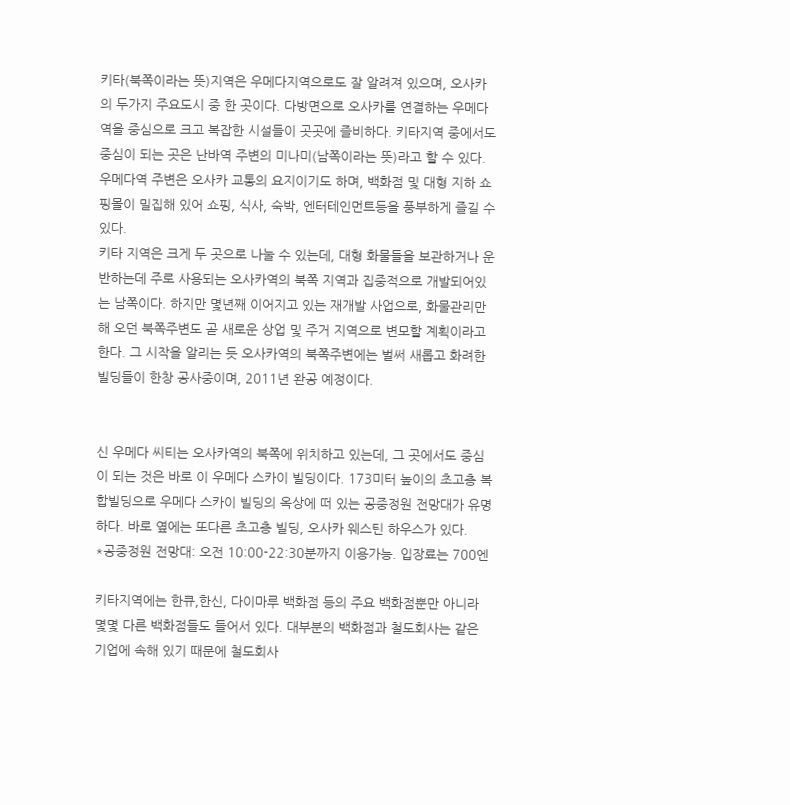키타(북쪽이라는 뜻)지역은 우메다지역으로도 잘 알려져 있으며, 오사카의 두가지 주요도시 중 한 곳이다. 다방면으로 오사카를 연결하는 우메다역을 중심으로 크고 복잡한 시설들이 곳곳에 즐비하다. 키타지역 중에서도 중심이 되는 곳은 난바역 주변의 미나미(남쪽이라는 뜻)라고 할 수 있다.
우메다역 주변은 오사카 교통의 요지이기도 하며, 백화점 및 대형 지하 쇼핑몰이 밀집해 있어 쇼핑, 식사, 숙박, 엔터테인먼트등을 풍부하게 즐길 수 있다.
키타 지역은 크게 두 곳으로 나눌 수 있는데, 대형 화물들을 보관하거나 운반하는데 주로 사용되는 오사카역의 북쪽 지역과 집중적으로 개발되어있는 남쪽이다. 하지만 몇년째 이어지고 있는 재개발 사업으로, 화물관리만 해 오던 북쪽주변도 곧 새로운 상업 및 주거 지역으로 변모할 계획이라고 한다. 그 시작을 알리는 듯 오사카역의 북쪽주변에는 벌써 새롭고 화려한 빌딩들이 한창 공사중이며, 2011년 완공 예정이다.


신 우메다 씨티는 오사카역의 북쪽에 위치하고 있는데, 그 곳에서도 중심이 되는 것은 바로 이 우메다 스카이 빌딩이다. 173미터 높이의 초고층 복합빌딩으로 우메다 스카이 빌딩의 옥상에 떠 있는 공중정원 전망대가 유명하다. 바로 옆에는 또다른 초고층 빌딩, 오사카 웨스틴 하우스가 있다.
*공중정원 전망대: 오전 10:00-22:30분까지 이용가능. 입장료는 700엔

키타지역에는 한큐,한신, 다이마루 백화점 등의 주요 백화점뿐만 아니라 몇몇 다른 백화점들도 들어서 있다. 대부분의 백화점과 철도회사는 같은 기업에 속해 있기 때문에 철도회사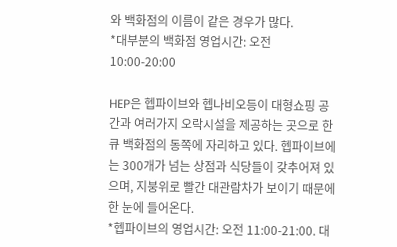와 백화점의 이름이 같은 경우가 많다.
*대부분의 백화점 영업시간: 오전 10:00-20:00

HEP은 헵파이브와 헵나비오등이 대형쇼핑 공간과 여러가지 오락시설을 제공하는 곳으로 한큐 백화점의 동쪽에 자리하고 있다. 헵파이브에는 300개가 넘는 상점과 식당들이 갖추어져 있으며, 지붕위로 빨간 대관람차가 보이기 때문에 한 눈에 들어온다.
*헵파이브의 영업시간: 오전 11:00-21:00. 대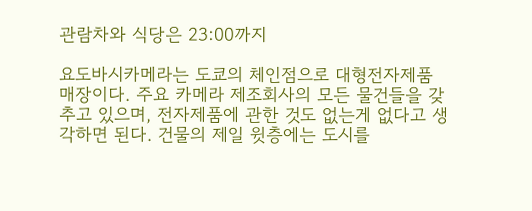관람차와 식당은 23:00까지

요도바시카메라는 도쿄의 체인점으로 대형전자제품 매장이다. 주요 카메라 제조회사의 모든 물건들을 갖추고 있으며, 전자제품에 관한 것도 없는게 없다고 생각하면 된다. 건물의 제일 윗층에는 도시를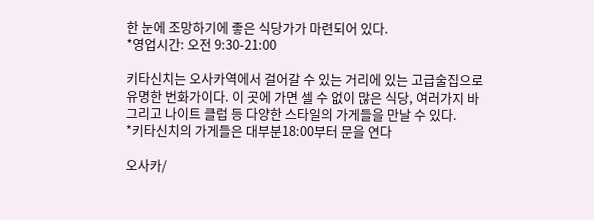한 눈에 조망하기에 좋은 식당가가 마련되어 있다.
*영업시간: 오전 9:30-21:00

키타신치는 오사카역에서 걸어갈 수 있는 거리에 있는 고급술집으로 유명한 번화가이다. 이 곳에 가면 셀 수 없이 많은 식당, 여러가지 바 그리고 나이트 클럽 등 다양한 스타일의 가게들을 만날 수 있다.
*키타신치의 가게들은 대부분18:00부터 문을 연다

오사카/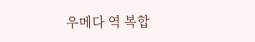우메다 역 복합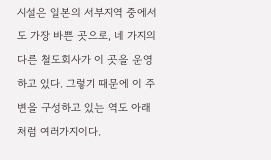시설은 일본의 서부지역 중에서도 가장 바쁜 곳으로, 네 가지의 다른 철도회사가 이 곳을 운영하고 있다. 그렇기 때문에 이 주변을 구성하고 있는 역도 아래처럼 여러가지이다.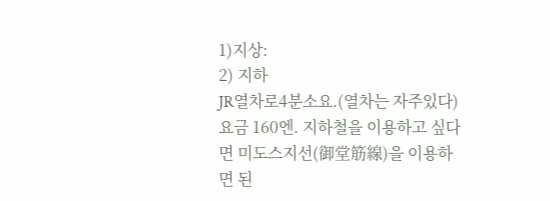1)지상:
2) 지하
JR열차로4분소요.(열차는 자주있다) 요금 160엔. 지하철을 이용하고 싶다면 미도스지선(御堂筋線)을 이용하면 된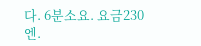다. 6분소요. 요금230엔.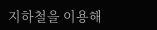지하철을 이용해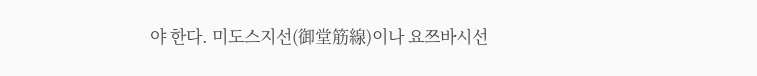야 한다. 미도스지선(御堂筋線)이나 요쯔바시선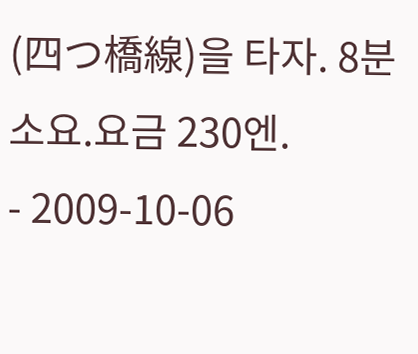(四つ橋線)을 타자. 8분 소요.요금 230엔.
- 2009-10-06